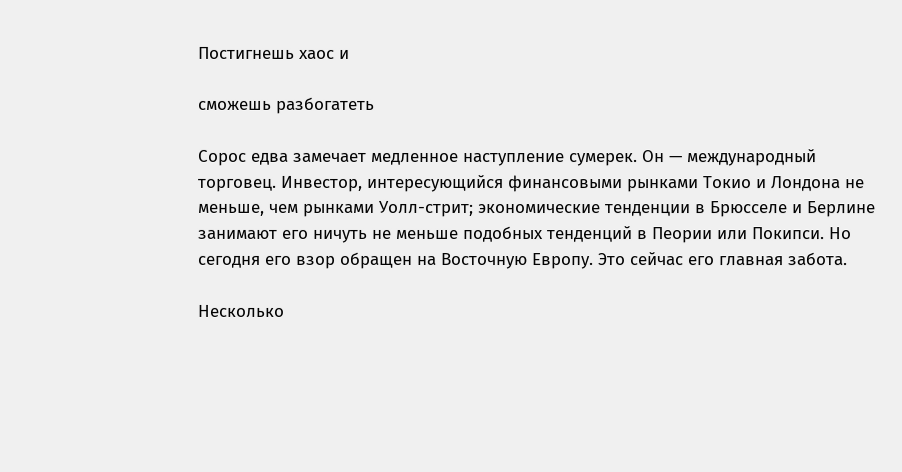Постигнешь хаос и

сможешь разбогатеть

Сорос едва замечает медленное наступление сумерек. Он — международный торговец. Инвестор, интересующийся финансовыми рынками Токио и Лондона не меньше, чем рынками Уолл-стрит; экономические тенденции в Брюсселе и Берлине занимают его ничуть не меньше подобных тенденций в Пеории или Покипси. Но сегодня его взор обращен на Восточную Европу. Это сейчас его главная забота.

Несколько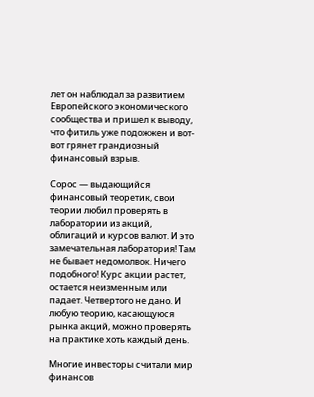лет он наблюдал за развитием Европейского экономического сообщества и пришел к выводу, что фитиль уже подожжен и вот-вот грянет грандиозный финансовый взрыв.

Сорос — выдающийся финансовый теоретик, свои теории любил проверять в лаборатории из акций, облигаций и курсов валют. И это замечательная лаборатория! Там не бывает недомолвок. Ничего подобного! Курс акции растет, остается неизменным или падает. Четвертого не дано. И любую теорию, касающуюся рынка акций, можно проверять на практике хоть каждый день.

Многие инвесторы считали мир финансов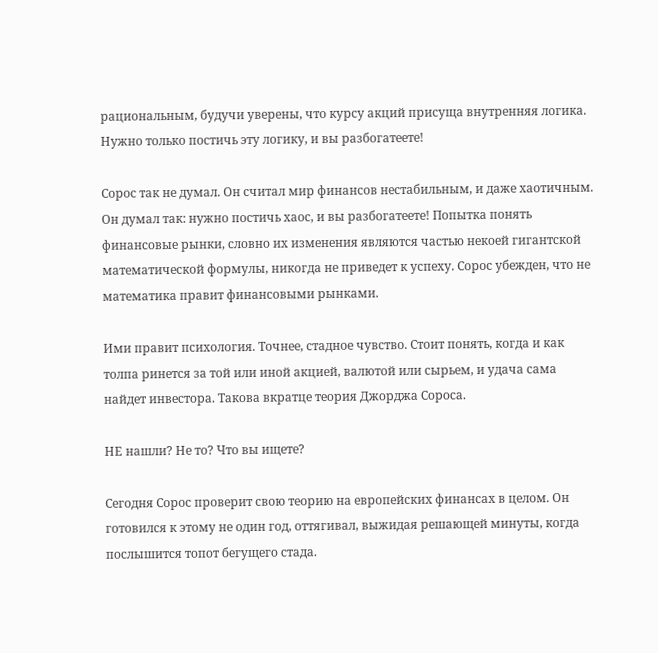рациональным, будучи уверены, что курсу акций присуща внутренняя логика. Нужно только постичь эту логику, и вы разбогатеете!

Сорос так не думал. Он считал мир финансов нестабильным, и даже хаотичным. Он думал так: нужно постичь хаос, и вы разбогатеете! Попытка понять финансовые рынки, словно их изменения являются частью некоей гигантской математической формулы, никогда не приведет к успеху. Сорос убежден, что не математика правит финансовыми рынками.

Ими правит психология. Точнее, стадное чувство. Стоит понять, когда и как толпа ринется за той или иной акцией, валютой или сырьем, и удача сама найдет инвестора. Такова вкратце теория Джорджа Сороса.

НЕ нашли? Не то? Что вы ищете?

Сегодня Сорос проверит свою теорию на европейских финансах в целом. Он готовился к этому не один год, оттягивал, выжидая решающей минуты, когда послышится топот бегущего стада.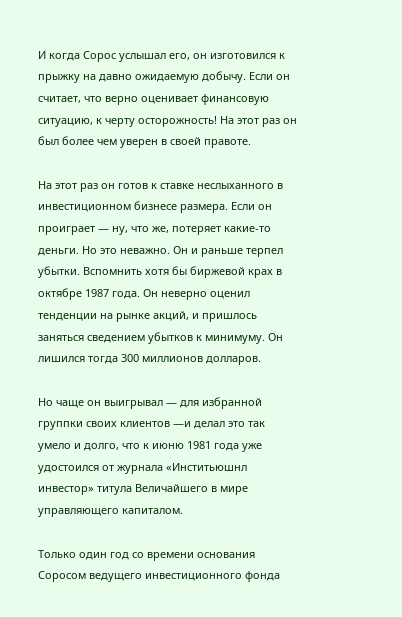И когда Сорос услышал его, он изготовился к прыжку на давно ожидаемую добычу. Если он считает, что верно оценивает финансовую ситуацию, к черту осторожность! На этот раз он был более чем уверен в своей правоте.

На этот раз он готов к ставке неслыханного в инвестиционном бизнесе размера. Если он проиграет — ну, что же, потеряет какие-то деньги. Но это неважно. Он и раньше терпел убытки. Вспомнить хотя бы биржевой крах в октябре 1987 года. Он неверно оценил тенденции на рынке акций, и пришлось заняться сведением убытков к минимуму. Он лишился тогда 300 миллионов долларов.

Но чаще он выигрывал — для избранной группки своих клиентов —и делал это так умело и долго, что к июню 1981 года уже удостоился от журнала «Инститьюшнл инвестор» титула Величайшего в мире управляющего капиталом.

Только один год со времени основания Соросом ведущего инвестиционного фонда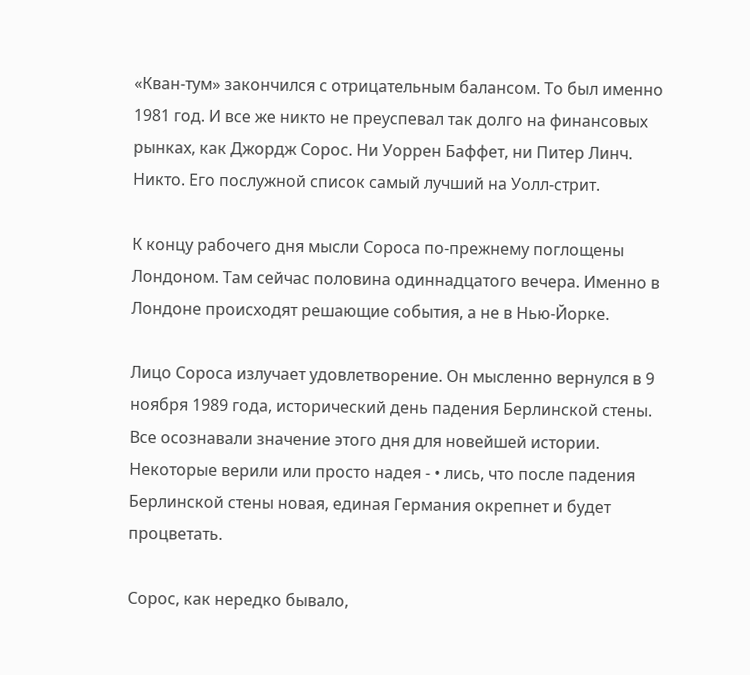«Кван-тум» закончился с отрицательным балансом. То был именно 1981 год. И все же никто не преуспевал так долго на финансовых рынках, как Джордж Сорос. Ни Уоррен Баффет, ни Питер Линч. Никто. Его послужной список самый лучший на Уолл-стрит.

К концу рабочего дня мысли Сороса по-прежнему поглощены Лондоном. Там сейчас половина одиннадцатого вечера. Именно в Лондоне происходят решающие события, а не в Нью-Йорке.

Лицо Сороса излучает удовлетворение. Он мысленно вернулся в 9 ноября 1989 года, исторический день падения Берлинской стены. Все осознавали значение этого дня для новейшей истории. Некоторые верили или просто надея - • лись, что после падения Берлинской стены новая, единая Германия окрепнет и будет процветать.

Сорос, как нередко бывало,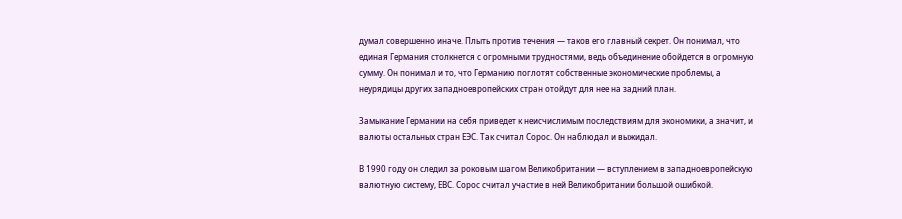думал совершенно иначе. Плыть против течения — таков его главный секрет. Он понимал, что единая Германия столкнется с огромными трудностями, ведь объединение обойдется в огромную сумму. Он понимал и то, что Германию поглотят собственные экономические проблемы, а неурядицы других западноевропейских стран отойдут для нее на задний план.

Замыкание Германии на себя приведет к неисчислимым последствиям для экономики, а значит, и валюты остальных стран ЕЭС. Так считал Сорос. Он наблюдал и выжидал.

В 1990 году он следил за роковым шагом Великобритании — вступлением в западноевропейскую валютную систему, ЕВС. Сорос считал участие в ней Великобритании большой ошибкой.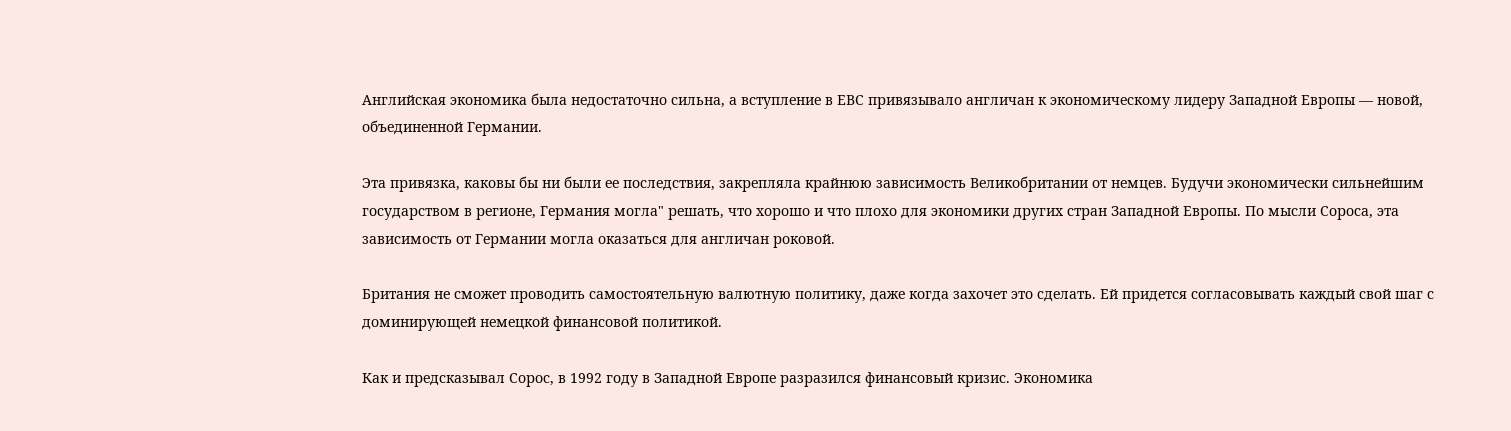Английская экономика была недостаточно сильна, а вступление в ЕВС привязывало англичан к экономическому лидеру Западной Европы — новой, объединенной Германии.

Эта привязка, каковы бы ни были ее последствия, закрепляла крайнюю зависимость Великобритании от немцев. Будучи экономически сильнейшим государством в регионе, Германия могла" решать, что хорошо и что плохо для экономики других стран Западной Европы. По мысли Сороса, эта зависимость от Германии могла оказаться для англичан роковой.

Британия не сможет проводить самостоятельную валютную политику, даже когда захочет это сделать. Ей придется согласовывать каждый свой шаг с доминирующей немецкой финансовой политикой.

Как и предсказывал Сорос, в 1992 году в Западной Европе разразился финансовый кризис. Экономика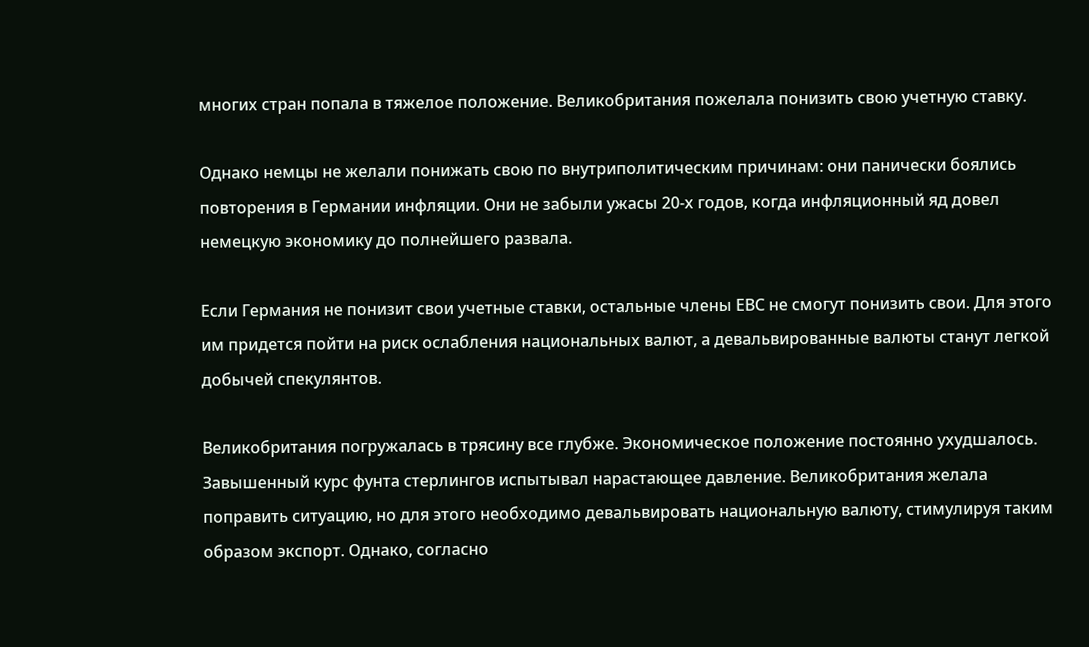многих стран попала в тяжелое положение. Великобритания пожелала понизить свою учетную ставку.

Однако немцы не желали понижать свою по внутриполитическим причинам: они панически боялись повторения в Германии инфляции. Они не забыли ужасы 20-х годов, когда инфляционный яд довел немецкую экономику до полнейшего развала.

Если Германия не понизит свои учетные ставки, остальные члены ЕВС не смогут понизить свои. Для этого им придется пойти на риск ослабления национальных валют, а девальвированные валюты станут легкой добычей спекулянтов.

Великобритания погружалась в трясину все глубже. Экономическое положение постоянно ухудшалось. Завышенный курс фунта стерлингов испытывал нарастающее давление. Великобритания желала поправить ситуацию, но для этого необходимо девальвировать национальную валюту, стимулируя таким образом экспорт. Однако, согласно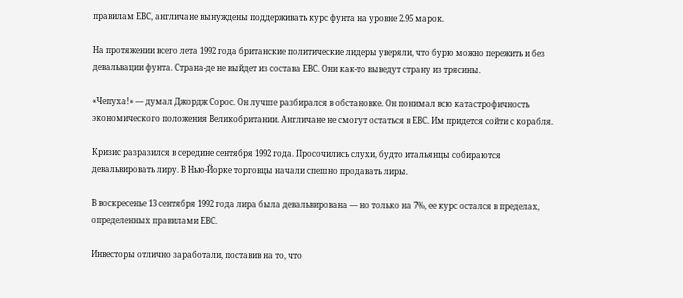правилам ЕВС, англичане вынуждены поддерживать курс фунта на уровне 2.95 марок.

На протяжении всего лета 1992 года британские политические лидеры уверяли, что бурю можно пережить и без девальвации фунта. Страна-де не выйдет из состава ЕВС. Они как-то выведут страну из трясины.

«Чепуха!» — думал Джордж Сорос. Он лучше разбирался в обстановке. Он понимал всю катастрофичность экономического положения Великобритании. Англичане не смогут остаться в ЕВС. Им придется сойти с корабля.

Кризис разразился в середине сентября 1992 года. Просочились слухи, будто итальянцы собираются девальвировать лиру. В Нью-Йорке торговцы начали спешно продавать лиры.

В воскресенье 13 сентября 1992 года лира была девальвирована — но только на 7%, ее курс остался в пределах, определенных правилами ЕВС.

Инвесторы отлично заработали, поставив на то, что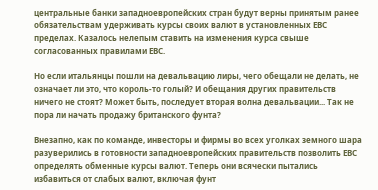центральные банки западноевропейских стран будут верны принятым ранее обязательствам удерживать курсы своих валют в установленных ЕВС пределах. Казалось нелепым ставить на изменения курса свыше согласованных правилами ЕВС.

Но если итальянцы пошли на девальвацию лиры, чего обещали не делать, не означает ли это, что король-то голый? И обещания других правительств ничего не стоят? Может быть, последует вторая волна девальвации... Так не пора ли начать продажу британского фунта?

Внезапно, как по команде, инвесторы и фирмы во всех уголках земного шара разуверились в готовности западноевропейских правительств позволить ЕВС определять обменные курсы валют. Теперь они всячески пытались избавиться от слабых валют, включая фунт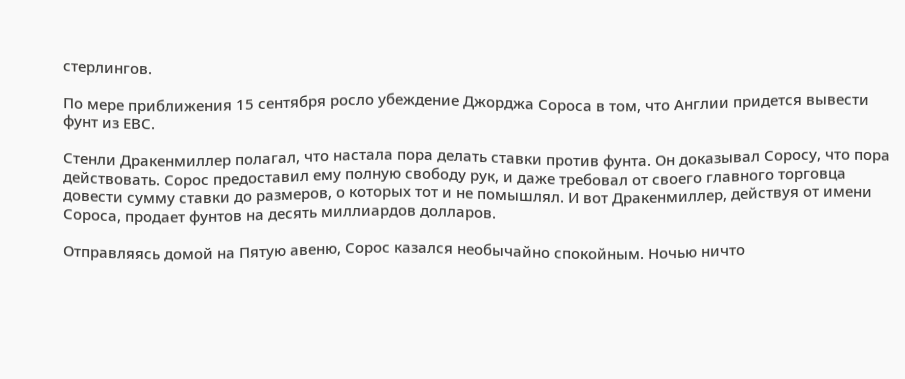стерлингов.

По мере приближения 15 сентября росло убеждение Джорджа Сороса в том, что Англии придется вывести фунт из ЕВС.

Стенли Дракенмиллер полагал, что настала пора делать ставки против фунта. Он доказывал Соросу, что пора действовать. Сорос предоставил ему полную свободу рук, и даже требовал от своего главного торговца довести сумму ставки до размеров, о которых тот и не помышлял. И вот Дракенмиллер, действуя от имени Сороса, продает фунтов на десять миллиардов долларов.

Отправляясь домой на Пятую авеню, Сорос казался необычайно спокойным. Ночью ничто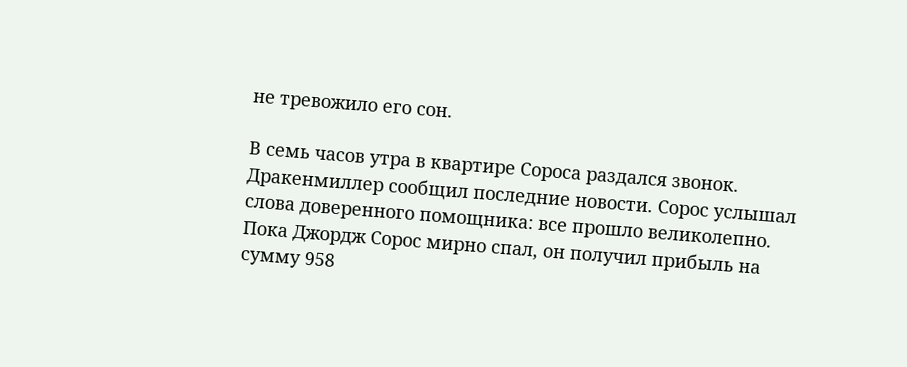не тревожило его сон.

В семь часов утра в квартире Сороса раздался звонок. Дракенмиллер сообщил последние новости. Сорос услышал слова доверенного помощника: все прошло великолепно. Пока Джордж Сорос мирно спал, он получил прибыль на сумму 958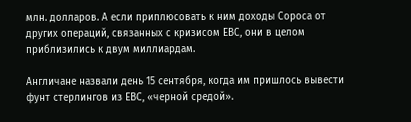млн. долларов. А если приплюсовать к ним доходы Сороса от других операций, связанных с кризисом ЕВС, они в целом приблизились к двум миллиардам.

Англичане назвали день 15 сентября, когда им пришлось вывести фунт стерлингов из ЕВС, «черной средой».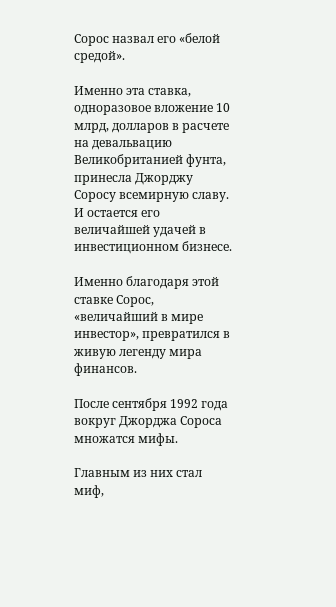Сорос назвал его «белой средой».

Именно эта ставка, одноразовое вложение 10 млрд, долларов в расчете на девальвацию Великобританией фунта, принесла Джорджу Соросу всемирную славу. И остается его величайшей удачей в инвестиционном бизнесе.

Именно благодаря этой ставке Сорос, «величайший в мире инвестор», превратился в живую легенду мира финансов.

После сентября 1992 года вокруг Джорджа Сороса множатся мифы.

Главным из них стал миф,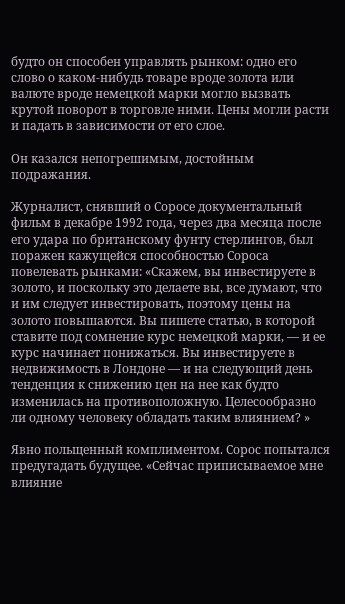будто он способен управлять рынком: одно его слово о каком-нибудь товаре вроде золота или валюте вроде немецкой марки могло вызвать крутой поворот в торговле ними. Цены могли расти и падать в зависимости от его слое.

Он казался непогрешимым, достойным подражания.

Журналист, снявший о Соросе документальный фильм в декабре 1992 года, через два месяца после его удара по британскому фунту стерлингов, был поражен кажущейся способностью Сороса повелевать рынками: «Скажем, вы инвестируете в золото, и поскольку это делаете вы, все думают, что и им следует инвестировать, поэтому цены на золото повышаются. Вы пишете статью, в которой ставите под сомнение курс немецкой марки, — и ее курс начинает понижаться. Вы инвестируете в недвижимость в Лондоне — и на следующий день тенденция к снижению цен на нее как будто изменилась на противоположную. Целесообразно ли одному человеку обладать таким влиянием? »

Явно польщенный комплиментом. Сорос попытался предугадать будущее. «Сейчас приписываемое мне влияние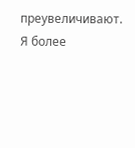преувеличивают. Я более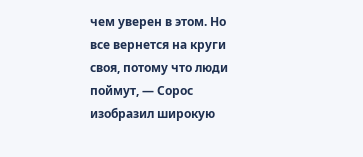чем уверен в этом. Но все вернется на круги своя, потому что люди поймут, — Сорос изобразил широкую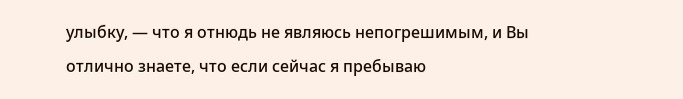улыбку, — что я отнюдь не являюсь непогрешимым, и Вы отлично знаете, что если сейчас я пребываю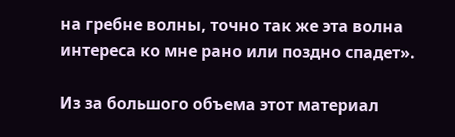на гребне волны, точно так же эта волна интереса ко мне рано или поздно спадет».

Из за большого объема этот материал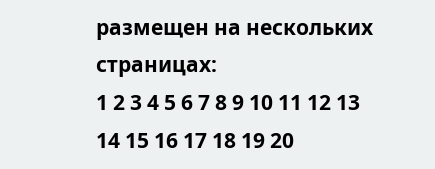размещен на нескольких страницах:
1 2 3 4 5 6 7 8 9 10 11 12 13 14 15 16 17 18 19 20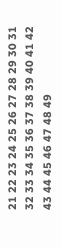21 22 23 24 25 26 27 28 29 30 31 32 33 34 35 36 37 38 39 40 41 42 43 44 45 46 47 48 49